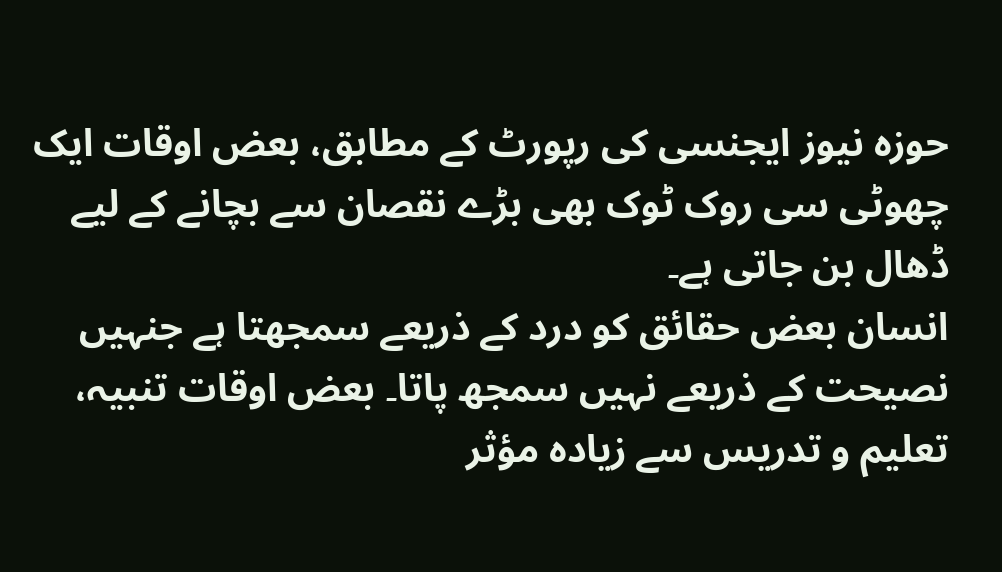حوزہ نیوز ایجنسی کی رپورٹ کے مطابق، بعض اوقات ایک چھوٹی سی روک ٹوک بھی بڑے نقصان سے بچانے کے لیے ڈھال بن جاتی ہے۔
انسان بعض حقائق کو درد کے ذریعے سمجھتا ہے جنہیں نصیحت کے ذریعے نہیں سمجھ پاتا۔ بعض اوقات تنبیہ، تعلیم و تدریس سے زیادہ مؤثر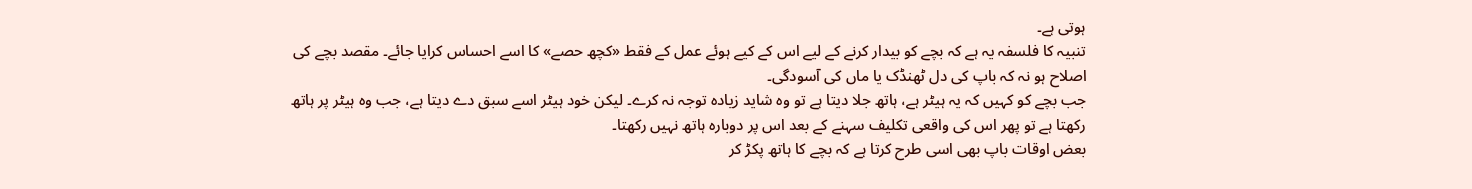ہوتی ہے۔
تنبیہ کا فلسفہ یہ ہے کہ بچے کو بیدار کرنے کے لیے اس کے کیے ہوئے عمل کے فقط «کچھ حصے» کا اسے احساس کرایا جائے۔ مقصد بچے کی اصلاح ہو نہ کہ باپ کی دل ٹھنڈک یا ماں کی آسودگی۔
جب بچے کو کہیں کہ یہ ہیٹر ہے، ہاتھ جلا دیتا ہے تو وہ شاید زیادہ توجہ نہ کرے۔ لیکن خود ہیٹر اسے سبق دے دیتا ہے، جب وہ ہیٹر پر ہاتھ رکھتا ہے تو پھر اس کی واقعی تکلیف سہنے کے بعد اس پر دوبارہ ہاتھ نہیں رکھتا۔
بعض اوقات باپ بھی اسی طرح کرتا ہے کہ بچے کا ہاتھ پکڑ کر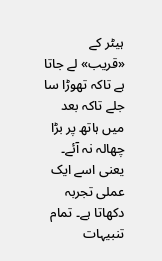ہیٹر کے «قریب» لے جاتا ہے تاکہ تھوڑا سا جلے تاکہ بعد میں ہاتھ پر بڑا چھالہ نہ آئے۔ یعنی اسے ایک عملی تجربہ دکھاتا ہے۔ تمام تنبیہات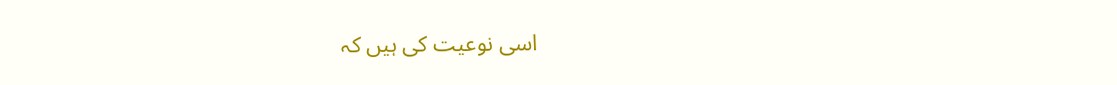اسی نوعیت کی ہیں کہ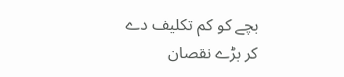بچے کو کم تکلیف دے کر بڑے نقصان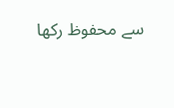سے محفوظ رکھا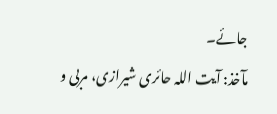جائے۔
مآخذ: آیت اللہ حائری شیرازی، مربی و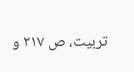تربیت، ص ۲۱۷ و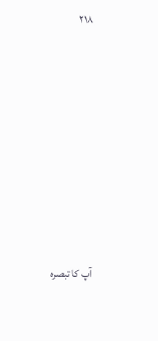۲۱۸









آپ کا تبصرہ